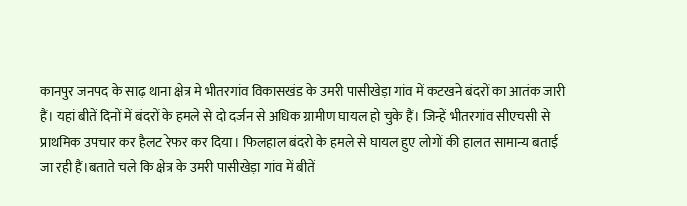कानपुर जनपद के साढ़ थाना क्षेत्र मे भीतरगांव विकासखंड के उमरी पासीखेड़ा गांव में कटखने बंदरों का आतंक जारी हैं। यहां बीतें दिनों में बंदरों के हमले से दो दर्जन से अधिक ग्रामीण घायल हो चुके हैं। जिन्हें भीतरगांव सीएचसी से प्राथमिक उपचार कर हैलट रेफर कर दिया। फिलहाल बंदरो के हमले से घायल हुए लोगों की हालत सामान्य बताई जा रही हैं।बताते चले कि क्षेत्र के उमरी पासीखेड़ा गांव में बीतें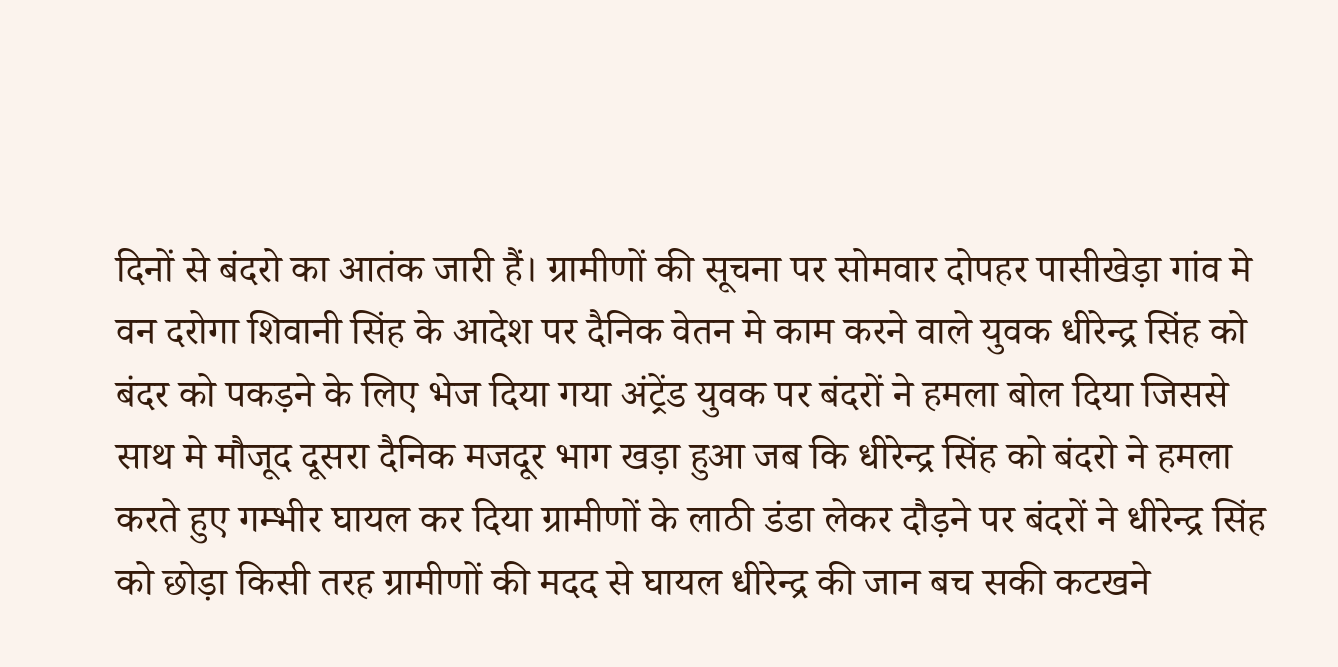दिनों से बंदरो का आतंक जारी हैं। ग्रामीणों की सूचना पर सोमवार दोपहर पासीखेड़ा गांव मे वन दरोगा शिवानी सिंह के आदेश पर दैनिक वेतन मे काम करने वाले युवक धीरेन्द्र सिंह को बंदर को पकड़ने के लिए भेज दिया गया अंट्रेंड युवक पर बंदरों ने हमला बोल दिया जिससे साथ मे मौजूद दूसरा दैनिक मजदूर भाग खड़ा हुआ जब कि धीरेन्द्र सिंह को बंदरो ने हमला करते हुए गम्भीर घायल कर दिया ग्रामीणों के लाठी डंडा लेकर दौड़ने पर बंदरों ने धीरेन्द्र सिंह को छोड़ा किसी तरह ग्रामीणों की मदद से घायल धीरेन्द्र की जान बच सकी कटखने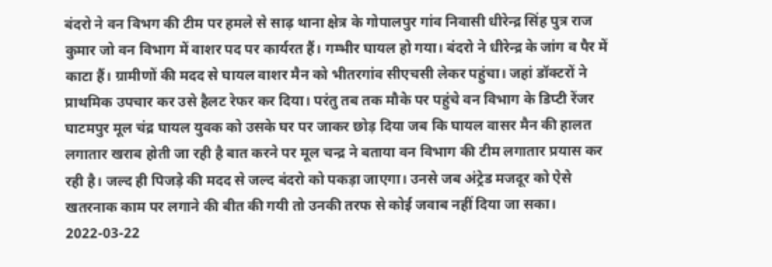बंदरो ने वन विभग की टीम पर हमले से साढ़ थाना क्षेत्र के गोपालपुर गांव निवासी धीरेन्द्र सिंह पुत्र राज कुमार जो वन विभाग में वाशर पद पर कार्यरत हैं। गम्भीर घायल हो गया। बंदरो ने धीरेन्द्र के जांग व पैर में काटा हैं। ग्रामीणों की मदद से घायल वाशर मैन को भीतरगांव सीएचसी लेकर पहुंचा। जहां डॉक्टरों ने प्राथमिक उपचार कर उसे हैलट रेफर कर दिया। परंतु तब तक मौके पर पहुंचे वन विभाग के डिप्टी रेंजर घाटमपुर मूल चंद्र घायल युवक को उसके घर पर जाकर छोड़ दिया जब कि घायल वासर मैन की हालत लगातार खराब होती जा रही है बात करने पर मूल चन्द्र ने बताया वन विभाग की टीम लगातार प्रयास कर रही है। जल्द ही पिजड़े की मदद से जल्द बंदरो को पकड़ा जाएगा। उनसे जब अंट्रेड मजदूर को ऐसे खतरनाक काम पर लगाने की बीत की गयी तो उनकी तरफ से कोई जवाब नहीं दिया जा सका।
2022-03-22